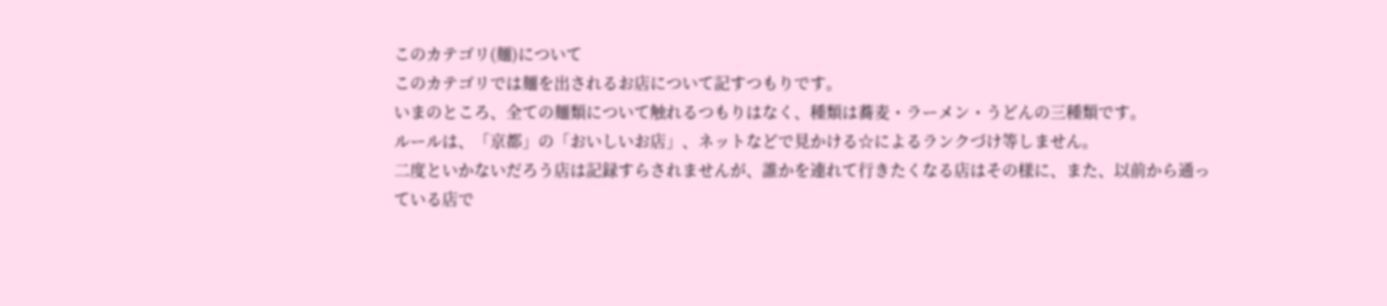このカテゴリ(麺)について
このカテゴリでは麺を出されるお店について記すつもりです。
いまのところ、全ての麺類について触れるつもりはなく、種類は蕎麦・ラーメン・うどんの三種類です。
ルールは、「京都」の「おいしいお店」、ネットなどで見かける☆によるランクづけ等しません。
二度といかないだろう店は記録すらされませんが、誰かを連れて行きたくなる店はその様に、また、以前から通っている店で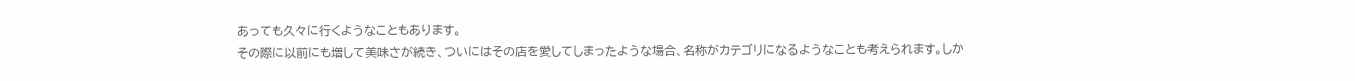あっても久々に行くようなこともあります。
その際に以前にも増して美味さが続き、ついにはその店を愛してしまったような場合、名称がカテゴリになるようなことも考えられます。しか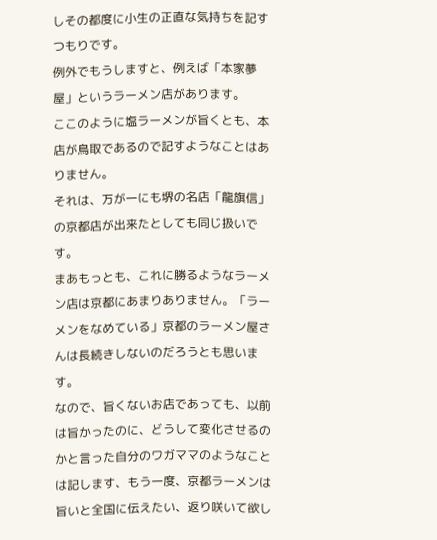しその都度に小生の正直な気持ちを記すつもりです。
例外でもうしますと、例えば「本家夢屋」というラーメン店があります。
ここのように塩ラーメンが旨くとも、本店が鳥取であるので記すようなことはありません。
それは、万が一にも堺の名店「龍旗信」の京都店が出来たとしても同じ扱いです。
まあもっとも、これに勝るようなラーメン店は京都にあまりありません。「ラーメンをなめている」京都のラーメン屋さんは長続きしないのだろうとも思います。
なので、旨くないお店であっても、以前は旨かったのに、どうして変化させるのかと言った自分のワガママのようなことは記します、もう一度、京都ラーメンは旨いと全国に伝えたい、返り咲いて欲し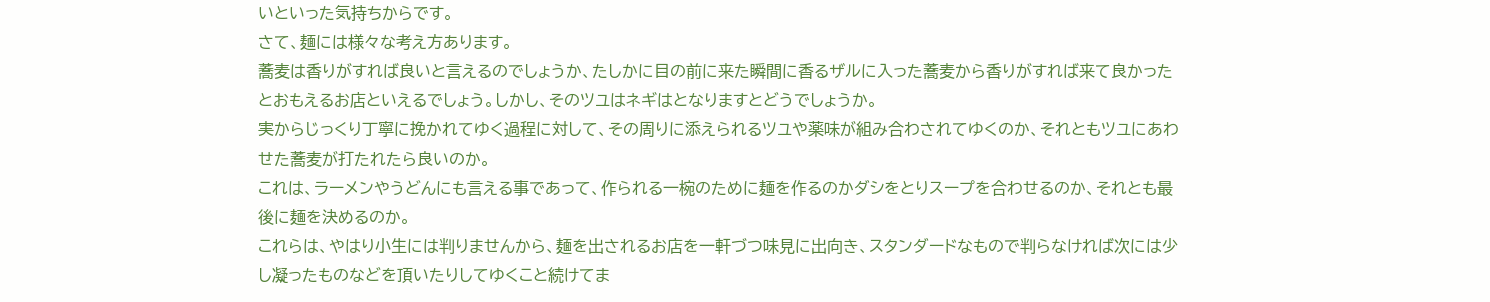いといった気持ちからです。
さて、麺には様々な考え方あります。
蕎麦は香りがすれば良いと言えるのでしょうか、たしかに目の前に来た瞬間に香るザルに入った蕎麦から香りがすれば来て良かったとおもえるお店といえるでしょう。しかし、そのツユはネギはとなりますとどうでしょうか。
実からじっくり丁寧に挽かれてゆく過程に対して、その周りに添えられるツユや薬味が組み合わされてゆくのか、それともツユにあわせた蕎麦が打たれたら良いのか。
これは、ラーメンやうどんにも言える事であって、作られる一椀のために麺を作るのかダシをとりスープを合わせるのか、それとも最後に麺を決めるのか。
これらは、やはり小生には判りませんから、麺を出されるお店を一軒づつ味見に出向き、スタンダードなもので判らなければ次には少し凝ったものなどを頂いたりしてゆくこと続けてま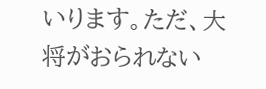いります。ただ、大将がおられない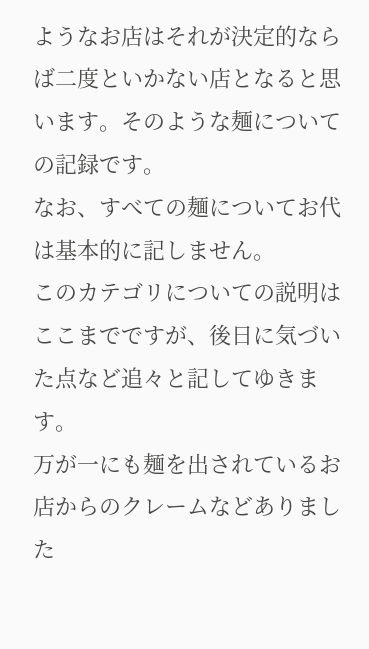ようなお店はそれが決定的ならば二度といかない店となると思います。そのような麺についての記録です。
なお、すべての麺についてお代は基本的に記しません。
このカテゴリについての説明はここまでですが、後日に気づいた点など追々と記してゆきます。
万が一にも麺を出されているお店からのクレームなどありました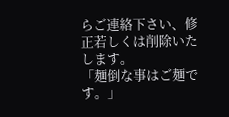らご連絡下さい、修正若しくは削除いたします。
「麺倒な事はご麺です。」